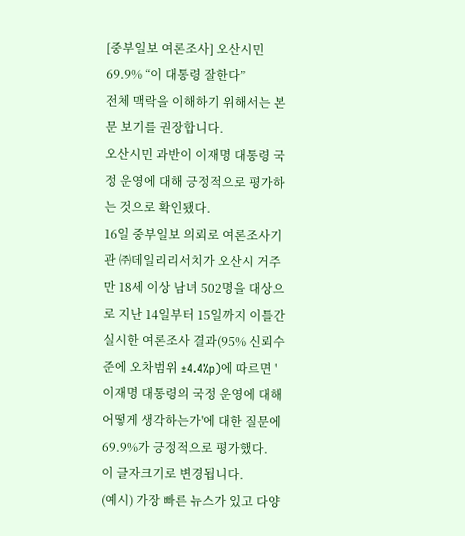[중부일보 여론조사] 오산시민 69.9% “이 대통령 잘한다”
전체 맥락을 이해하기 위해서는 본문 보기를 권장합니다.
오산시민 과반이 이재명 대통령 국정 운영에 대해 긍정적으로 평가하는 것으로 확인됐다.
16일 중부일보 의뢰로 여론조사기관 ㈜데일리리서치가 오산시 거주 만 18세 이상 남녀 502명을 대상으로 지난 14일부터 15일까지 이틀간 실시한 여론조사 결과(95% 신뢰수준에 오차범위 ±4.4%p)에 따르면 '이재명 대통령의 국정 운영에 대해 어떻게 생각하는가'에 대한 질문에 69.9%가 긍정적으로 평가했다.
이 글자크기로 변경됩니다.
(예시) 가장 빠른 뉴스가 있고 다양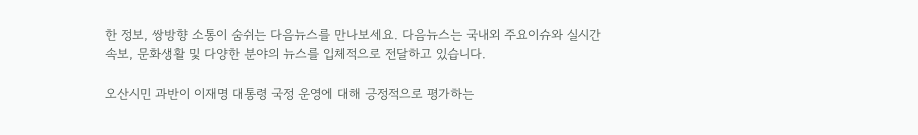한 정보, 쌍방향 소통이 숨쉬는 다음뉴스를 만나보세요. 다음뉴스는 국내외 주요이슈와 실시간 속보, 문화생활 및 다양한 분야의 뉴스를 입체적으로 전달하고 있습니다.

오산시민 과반이 이재명 대통령 국정 운영에 대해 긍정적으로 평가하는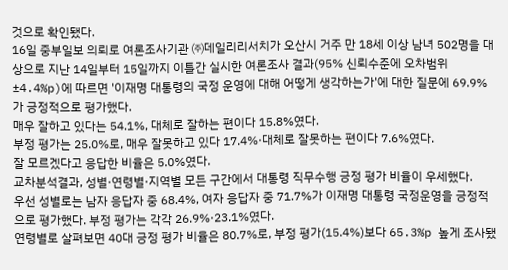것으로 확인됐다.
16일 중부일보 의뢰로 여론조사기관 ㈜데일리리서치가 오산시 거주 만 18세 이상 남녀 502명을 대상으로 지난 14일부터 15일까지 이틀간 실시한 여론조사 결과(95% 신뢰수준에 오차범위 ±4.4%p)에 따르면 '이재명 대통령의 국정 운영에 대해 어떻게 생각하는가'에 대한 질문에 69.9%가 긍정적으로 평가했다.
매우 잘하고 있다는 54.1%, 대체로 잘하는 편이다 15.8%였다.
부정 평가는 25.0%로, 매우 잘못하고 있다 17.4%·대체로 잘못하는 편이다 7.6%였다.
잘 모르겠다고 응답한 비율은 5.0%였다.
교차분석결과, 성별·연령별·지역별 모든 구간에서 대통령 직무수행 긍정 평가 비율이 우세했다.
우선 성별로는 남자 응답자 중 68.4%, 여자 응답자 중 71.7%가 이재명 대통령 국정운영을 긍정적으로 평가했다. 부정 평가는 각각 26.9%·23.1%였다.
연령별로 살펴보면 40대 긍정 평가 비율은 80.7%로, 부정 평가(15.4%)보다 65.3%p 높게 조사됐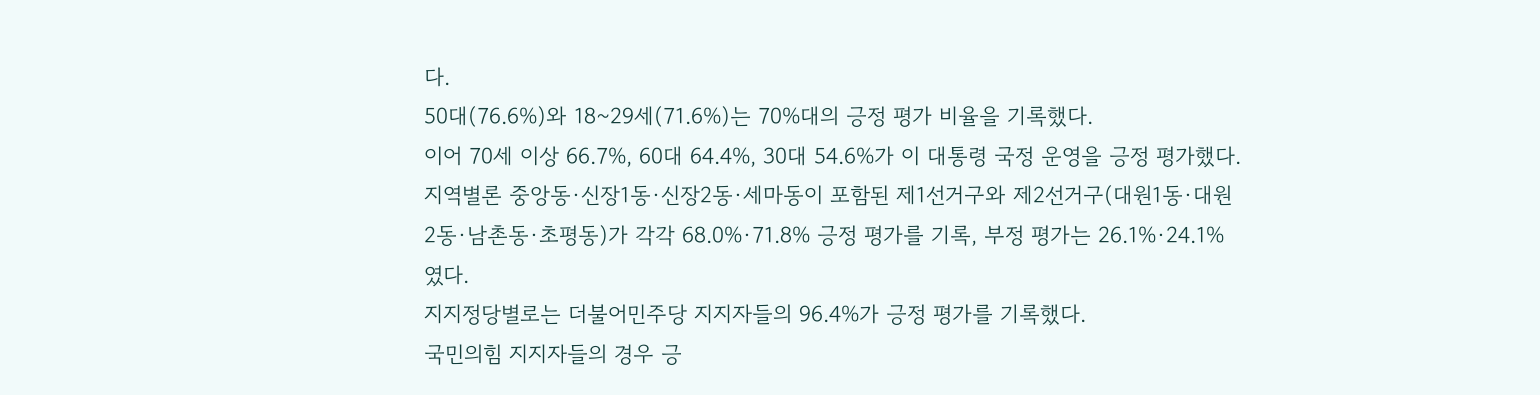다.
50대(76.6%)와 18~29세(71.6%)는 70%대의 긍정 평가 비율을 기록했다.
이어 70세 이상 66.7%, 60대 64.4%, 30대 54.6%가 이 대통령 국정 운영을 긍정 평가했다.
지역별론 중앙동·신장1동·신장2동·세마동이 포함된 제1선거구와 제2선거구(대원1동·대원2동·남촌동·초평동)가 각각 68.0%·71.8% 긍정 평가를 기록, 부정 평가는 26.1%·24.1%였다.
지지정당별로는 더불어민주당 지지자들의 96.4%가 긍정 평가를 기록했다.
국민의힘 지지자들의 경우 긍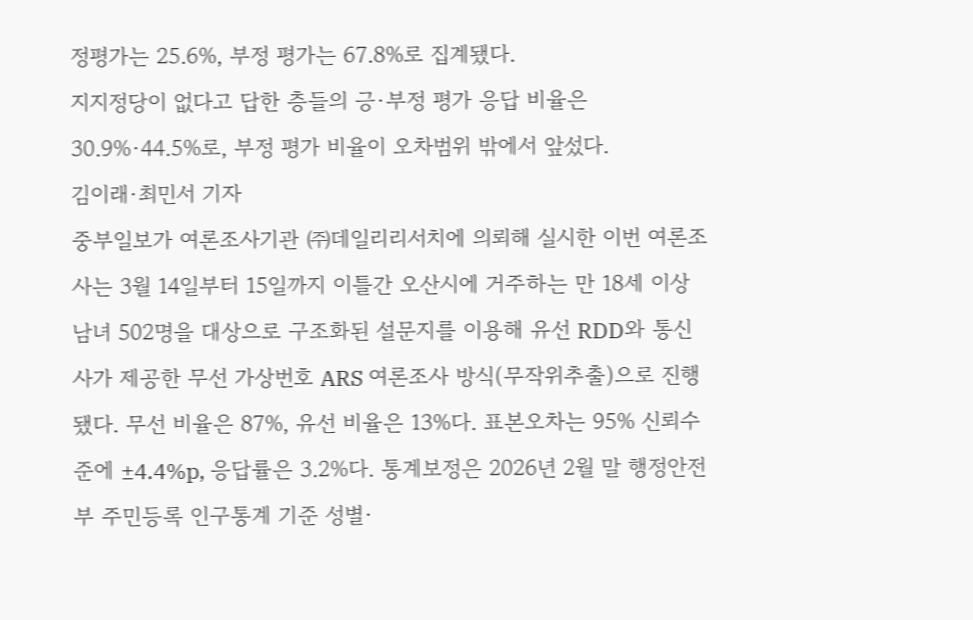정평가는 25.6%, 부정 평가는 67.8%로 집계됐다.
지지정당이 없다고 답한 층들의 긍·부정 평가 응답 비율은 30.9%·44.5%로, 부정 평가 비율이 오차범위 밖에서 앞섰다.
김이래·최민서 기자
중부일보가 여론조사기관 ㈜데일리리서치에 의뢰해 실시한 이번 여론조사는 3월 14일부터 15일까지 이틀간 오산시에 거주하는 만 18세 이상 남녀 502명을 대상으로 구조화된 설문지를 이용해 유선 RDD와 통신사가 제공한 무선 가상번호 ARS 여론조사 방식(무작위추출)으로 진행됐다. 무선 비율은 87%, 유선 비율은 13%다. 표본오차는 95% 신뢰수준에 ±4.4%p, 응답률은 3.2%다. 통계보정은 2026년 2월 말 행정안전부 주민등록 인구통계 기준 성별·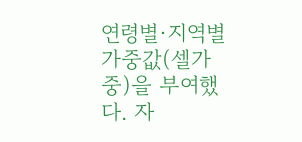연령별·지역별 가중값(셀가중)을 부여했다. 자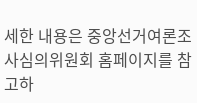세한 내용은 중앙선거여론조사심의위원회 홈페이지를 참고하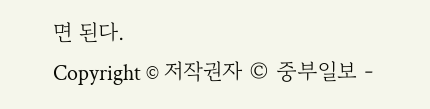면 된다.
Copyright © 저작권자 © 중부일보 -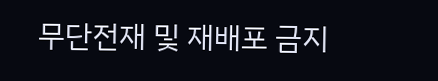무단전재 및 재배포 금지